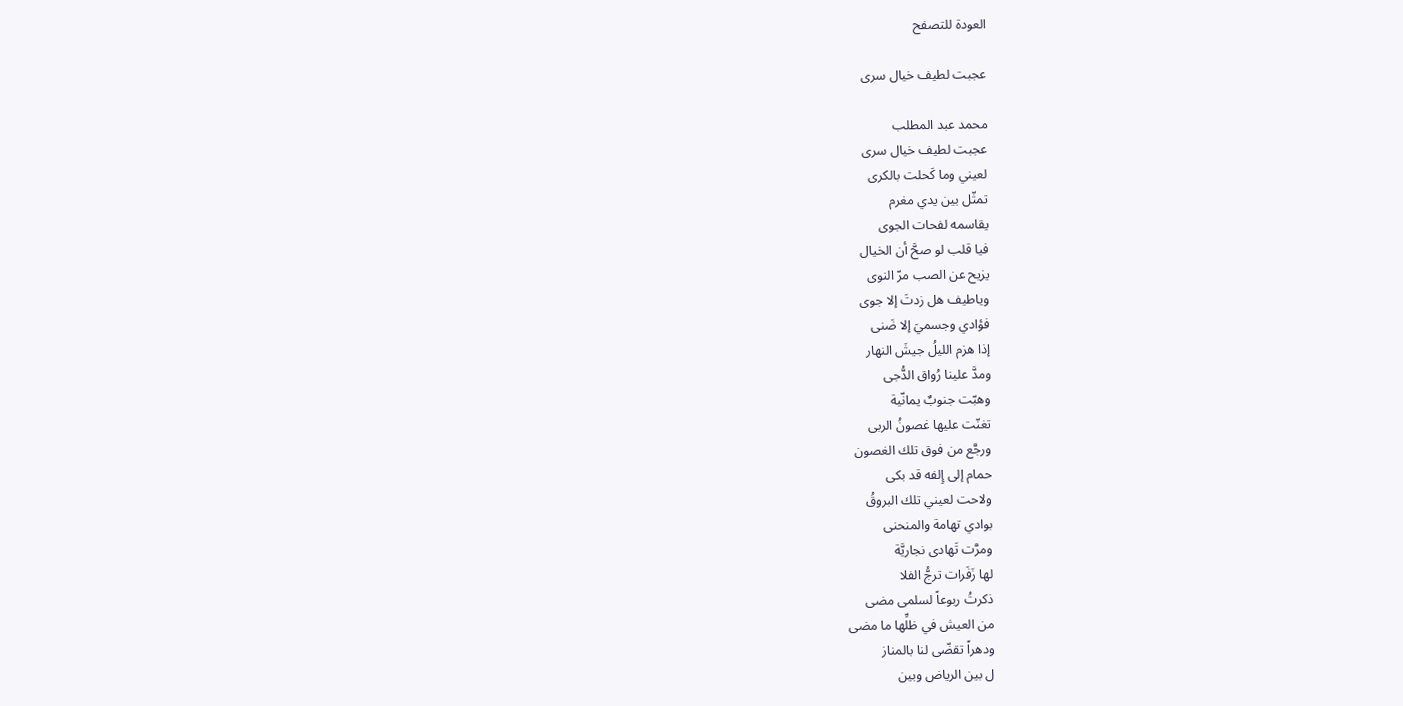العودة للتصفح

عجبت لطيف خيال سرى

محمد عبد المطلب
عجبت لطيف خيال سرى
لعيني وما كَحلت بالكرى
تمثّل بين يدي مغرم
يقاسمه لفحات الجوى
فيا قلب لو صحَّ أن الخيال
يزيح عن الصب مرّ النوى
وياطيف هل زدتَ إلا جوى
فؤادي وجسميَ إلا ضَنى
إذا هزم الليلُ جيشَ النهار
ومدَّ علينا رُواق الدُّجى
وهبّت جنوبٌ يمانّية
تغنّت عليها غصونُ الربى
ورجَّع من فوق تلك الغصون
حمام إلى إِلفه قد بكى
ولاحت لعيني تلك البروقُ
بوادي تهامة والمنحنى
ومرَّت تَهادى نجاريَّة
لها زَفَرات ترجُّ الفلا
ذكرتُ ربوعاً لسلمى مضى
من العيش في ظلِّها ما مضى
ودهراً تقضّى لنا بالمناز
ل بين الرياض وبين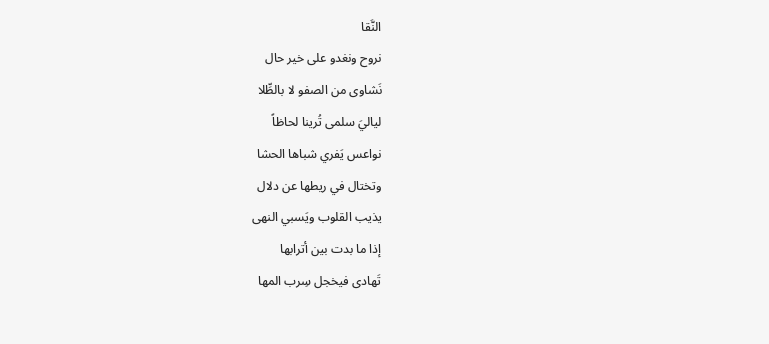النَّقا
نروح ونغدو على خير حال
نَشاوى من الصفو لا بالطِّلا
لياليَ سلمى تُرينا لحاظاً
نواعس يَفري شباها الحشا
وتختال في ريطها عن دلال
يذيب القلوب ويَسبي النهى
إذا ما بدت بين أترابها
تَهادى فيخجل سِرب المها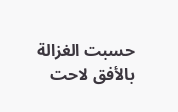حسبت الغزالة بالأفق لاحت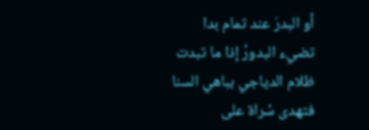أو البدرَ عند تمام بدا
تضيء البدورُ إذا ما تبدت
ظلام الدياجي بباهي السنا
فتهدى سُراة على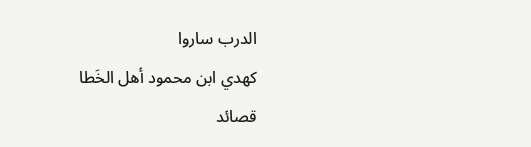الدرب ساروا
كهدي ابن محمود أهل الخَطا
قصائد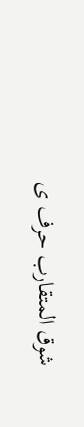شوق المتقارب حرف ى